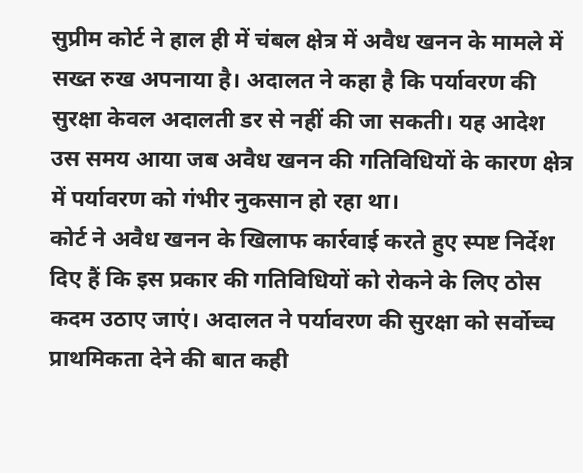सुप्रीम कोर्ट ने हाल ही में चंबल क्षेत्र में अवैध खनन के मामले में सख्त रुख अपनाया है। अदालत ने कहा है कि पर्यावरण की सुरक्षा केवल अदालती डर से नहीं की जा सकती। यह आदेश उस समय आया जब अवैध खनन की गतिविधियों के कारण क्षेत्र में पर्यावरण को गंभीर नुकसान हो रहा था।
कोर्ट ने अवैध खनन के खिलाफ कार्रवाई करते हुए स्पष्ट निर्देश दिए हैं कि इस प्रकार की गतिविधियों को रोकने के लिए ठोस कदम उठाए जाएं। अदालत ने पर्यावरण की सुरक्षा को सर्वोच्च प्राथमिकता देने की बात कही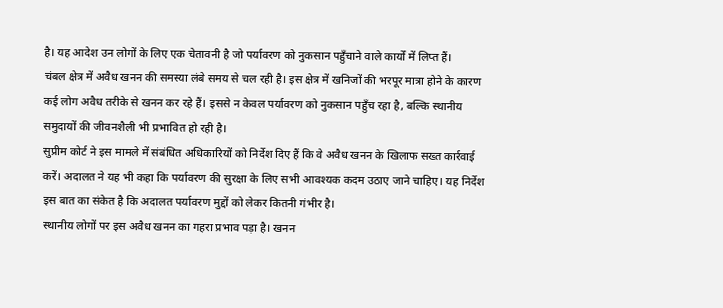है। यह आदेश उन लोगों के लिए एक चेतावनी है जो पर्यावरण को नुकसान पहुँचाने वाले कार्यों में लिप्त हैं।
चंबल क्षेत्र में अवैध खनन की समस्या लंबे समय से चल रही है। इस क्षेत्र में खनिजों की भरपूर मात्रा होने के कारण कई लोग अवैध तरीके से खनन कर रहे हैं। इससे न केवल पर्यावरण को नुकसान पहुँच रहा है, बल्कि स्थानीय समुदायों की जीवनशैली भी प्रभावित हो रही है।
सुप्रीम कोर्ट ने इस मामले में संबंधित अधिकारियों को निर्देश दिए हैं कि वे अवैध खनन के खिलाफ सख्त कार्रवाई करें। अदालत ने यह भी कहा कि पर्यावरण की सुरक्षा के लिए सभी आवश्यक कदम उठाए जाने चाहिए। यह निर्देश इस बात का संकेत है कि अदालत पर्यावरण मुद्दों को लेकर कितनी गंभीर है।
स्थानीय लोगों पर इस अवैध खनन का गहरा प्रभाव पड़ा है। खनन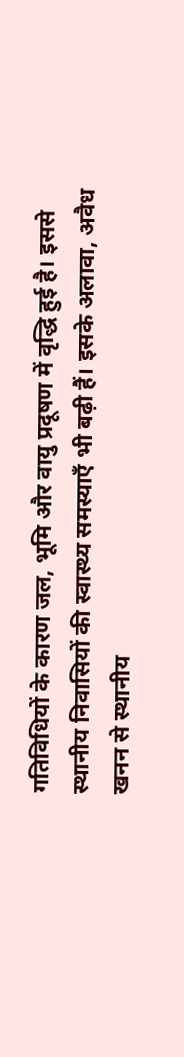गतिविधियों के कारण जल, भूमि और वायु प्रदूषण में वृद्धि हुई है। इससे स्थानीय निवासियों की स्वास्थ्य समस्याएँ भी बढ़ी हैं। इसके अलावा, अवैध खनन से स्थानीय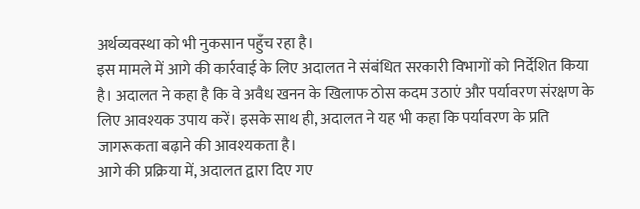अर्थव्यवस्था को भी नुकसान पहुँच रहा है।
इस मामले में आगे की कार्रवाई के लिए अदालत ने संबंधित सरकारी विभागों को निर्देशित किया है। अदालत ने कहा है कि वे अवैध खनन के खिलाफ ठोस कदम उठाएं और पर्यावरण संरक्षण के लिए आवश्यक उपाय करें। इसके साथ ही, अदालत ने यह भी कहा कि पर्यावरण के प्रति जागरूकता बढ़ाने की आवश्यकता है।
आगे की प्रक्रिया में, अदालत द्वारा दिए गए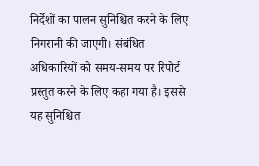निर्देशों का पालन सुनिश्चित करने के लिए निगरानी की जाएगी। संबंधित अधिकारियों को समय-समय पर रिपोर्ट प्रस्तुत करने के लिए कहा गया है। इससे यह सुनिश्चित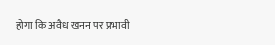होगा कि अवैध खनन पर प्रभावी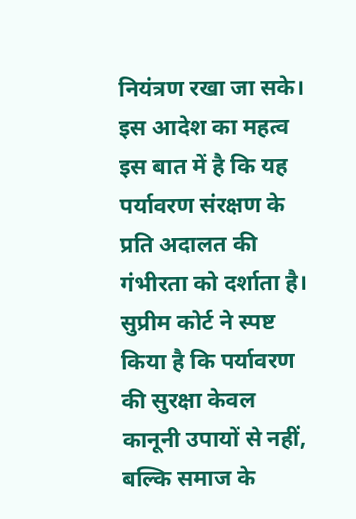नियंत्रण रखा जा सके।
इस आदेश का महत्व इस बात में है कि यह पर्यावरण संरक्षण के प्रति अदालत की गंभीरता को दर्शाता है। सुप्रीम कोर्ट ने स्पष्ट किया है कि पर्यावरण की सुरक्षा केवल कानूनी उपायों से नहीं, बल्कि समाज के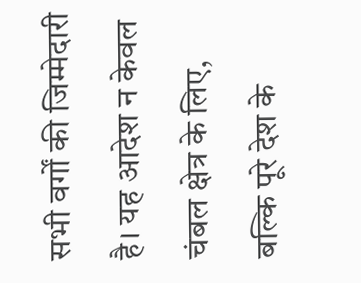सभी वर्गों की जिम्मेदारी है। यह आदेश न केवल चंबल क्षेत्र के लिए, बल्कि पूरे देश के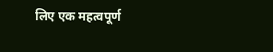लिए एक महत्वपूर्ण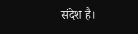संदेश है।